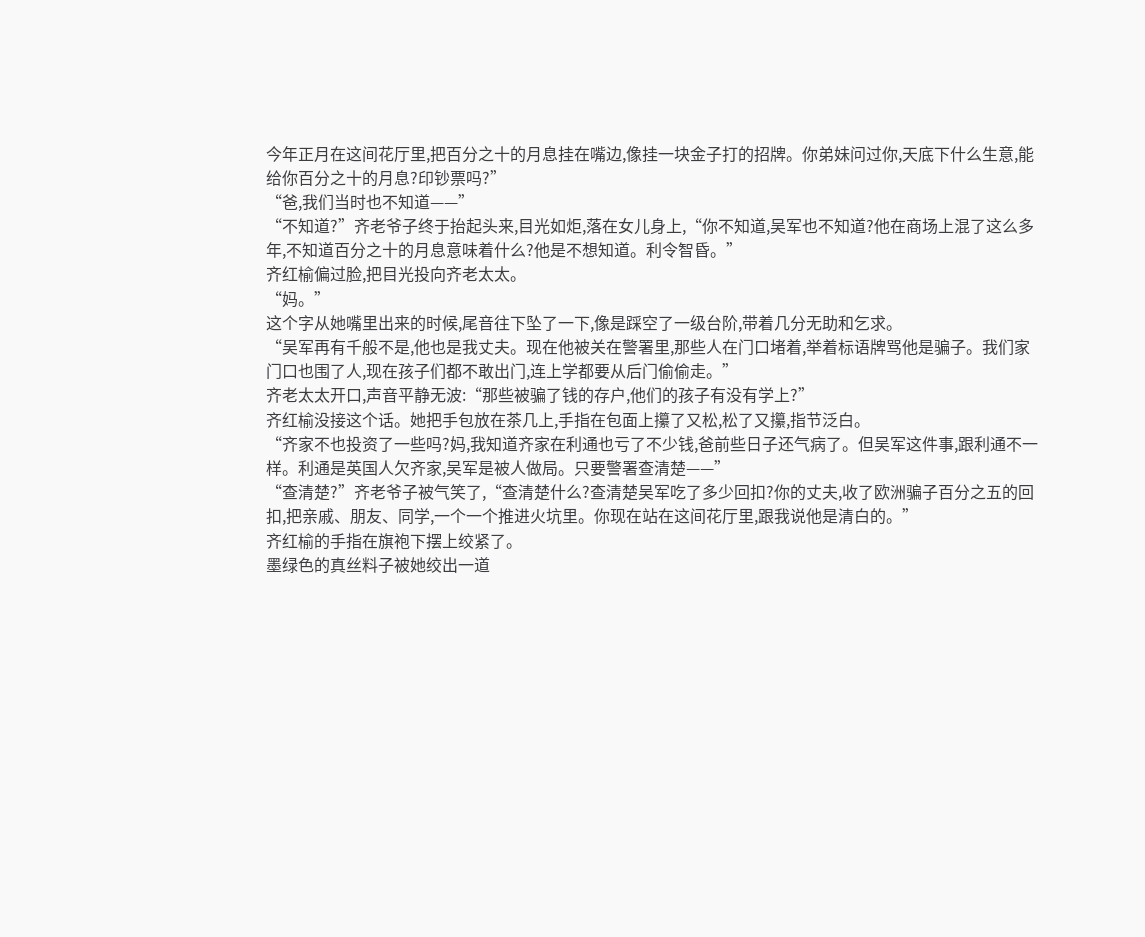今年正月在这间花厅里,把百分之十的月息挂在嘴边,像挂一块金子打的招牌。你弟妹问过你,天底下什么生意,能给你百分之十的月息?印钞票吗?”
“爸,我们当时也不知道——”
“不知道?”齐老爷子终于抬起头来,目光如炬,落在女儿身上,“你不知道,吴军也不知道?他在商场上混了这么多年,不知道百分之十的月息意味着什么?他是不想知道。利令智昏。”
齐红榆偏过脸,把目光投向齐老太太。
“妈。”
这个字从她嘴里出来的时候,尾音往下坠了一下,像是踩空了一级台阶,带着几分无助和乞求。
“吴军再有千般不是,他也是我丈夫。现在他被关在警署里,那些人在门口堵着,举着标语牌骂他是骗子。我们家门口也围了人,现在孩子们都不敢出门,连上学都要从后门偷偷走。”
齐老太太开口,声音平静无波:“那些被骗了钱的存户,他们的孩子有没有学上?”
齐红榆没接这个话。她把手包放在茶几上,手指在包面上攥了又松,松了又攥,指节泛白。
“齐家不也投资了一些吗?妈,我知道齐家在利通也亏了不少钱,爸前些日子还气病了。但吴军这件事,跟利通不一样。利通是英国人欠齐家,吴军是被人做局。只要警署查清楚——”
“查清楚?”齐老爷子被气笑了,“查清楚什么?查清楚吴军吃了多少回扣?你的丈夫,收了欧洲骗子百分之五的回扣,把亲戚、朋友、同学,一个一个推进火坑里。你现在站在这间花厅里,跟我说他是清白的。”
齐红榆的手指在旗袍下摆上绞紧了。
墨绿色的真丝料子被她绞出一道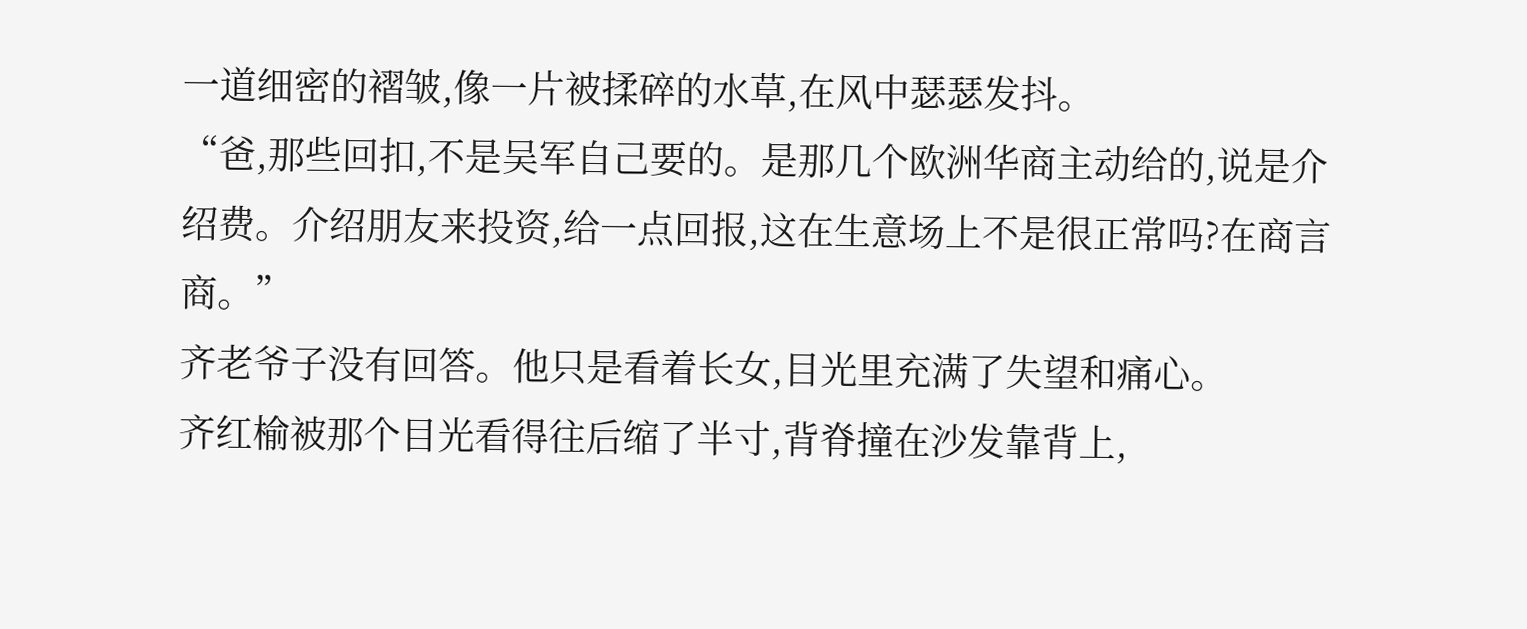一道细密的褶皱,像一片被揉碎的水草,在风中瑟瑟发抖。
“爸,那些回扣,不是吴军自己要的。是那几个欧洲华商主动给的,说是介绍费。介绍朋友来投资,给一点回报,这在生意场上不是很正常吗?在商言商。”
齐老爷子没有回答。他只是看着长女,目光里充满了失望和痛心。
齐红榆被那个目光看得往后缩了半寸,背脊撞在沙发靠背上,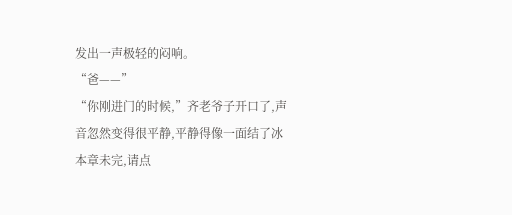发出一声极轻的闷响。
“爸——”
“你刚进门的时候,”齐老爷子开口了,声音忽然变得很平静,平静得像一面结了冰
本章未完,请点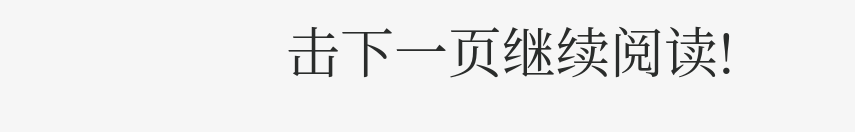击下一页继续阅读!